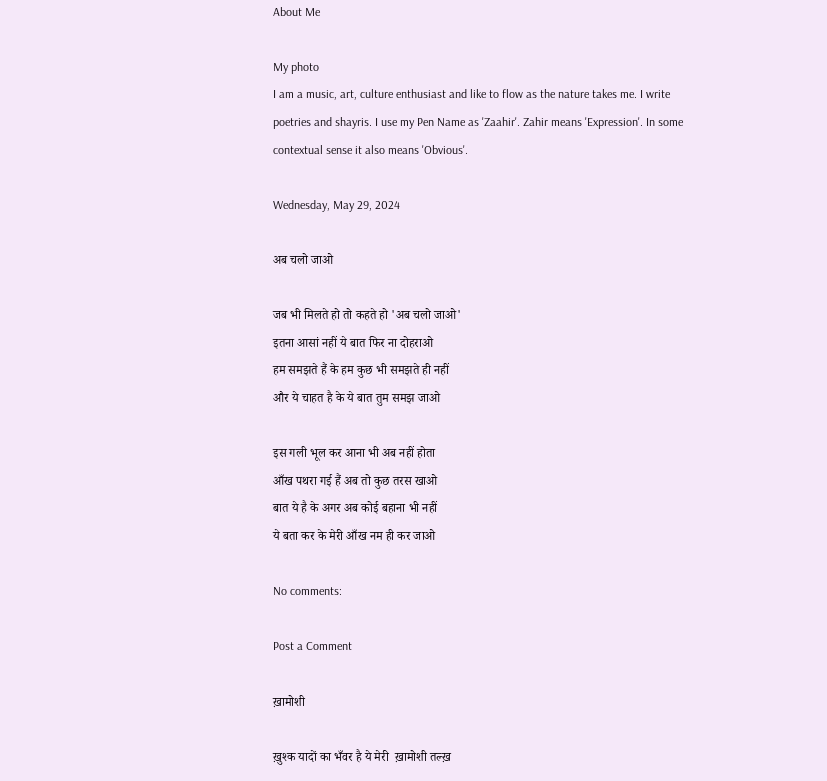About Me

My photo
I am a music, art, culture enthusiast and like to flow as the nature takes me. I write poetries and shayris. I use my Pen Name as 'Zaahir'. Zahir means 'Expression'. In some contextual sense it also means 'Obvious'.

Wednesday, May 29, 2024

अब चलो जाओ

जब भी मिलते हो तो कहते हो 'अब चलो जाओ'
इतना आसां नहीं ये बात फिर ना दोहराओ
हम समझते हैं के हम कुछ भी समझते ही नहीं
और ये चाहत है के ये बात तुम समझ जाओ

इस गली भूल कर आना भी अब नहीं होता
आँख पथरा गई हैं अब तो कुछ तरस खाओ
बात ये है के अगर अब कोई बहाना भी नहीं
ये बता कर के मेरी आँख नम ही कर जाओ

No comments:

Post a Comment

ख़ामोशी

ख़ुश्क यादों का भँवर है ये मेरी  ख़ामोशी तल्ख़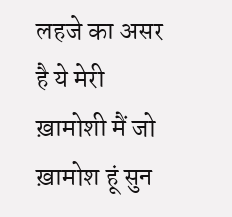लहजे का असर है ये मेरी  ख़ामोशी मैं जो ख़ामोश हूं सुन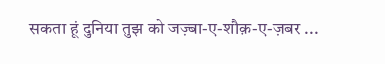सकता हूं दुनिया तुझ को जज़्बा-ए-शौक़-ए-ज़बर ...